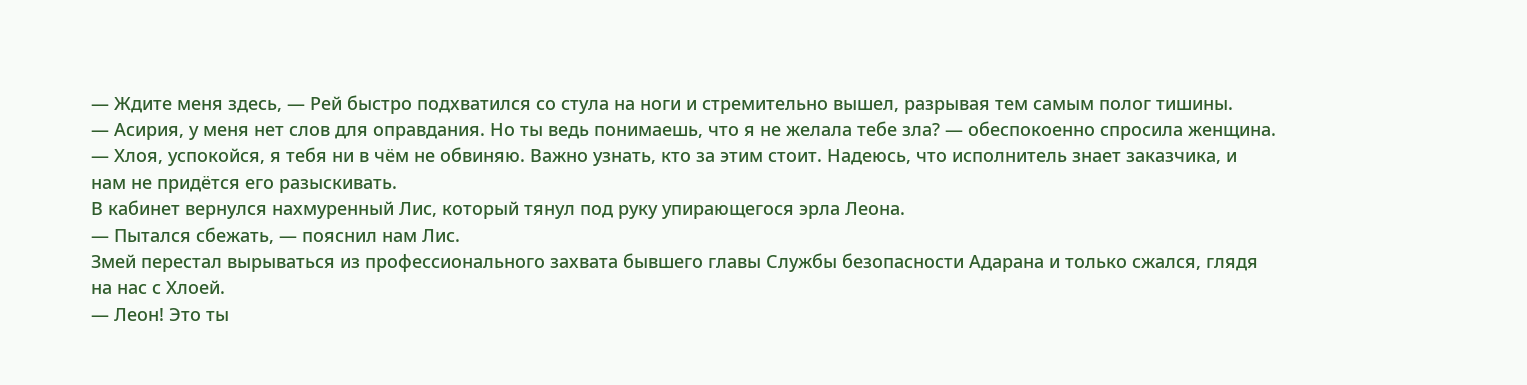— Ждите меня здесь, — Рей быстро подхватился со стула на ноги и стремительно вышел, разрывая тем самым полог тишины.
— Асирия, у меня нет слов для оправдания. Но ты ведь понимаешь, что я не желала тебе зла? — обеспокоенно спросила женщина.
— Хлоя, успокойся, я тебя ни в чём не обвиняю. Важно узнать, кто за этим стоит. Надеюсь, что исполнитель знает заказчика, и нам не придётся его разыскивать.
В кабинет вернулся нахмуренный Лис, который тянул под руку упирающегося эрла Леона.
— Пытался сбежать, — пояснил нам Лис.
Змей перестал вырываться из профессионального захвата бывшего главы Службы безопасности Адарана и только сжался, глядя на нас с Хлоей.
— Леон! Это ты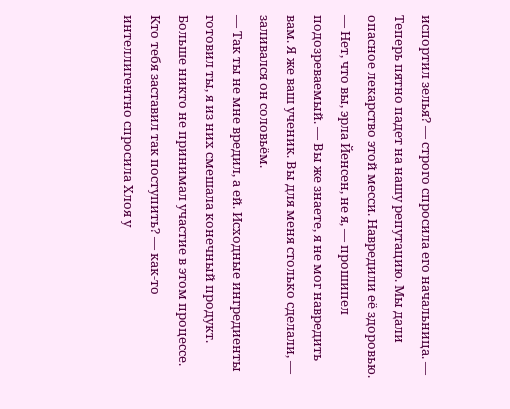испортил зелья? — строго спросила его начальница. — Теперь пятно падет на нашу репутацию. Мы дали опасное лекарство этой месси. Навредили её здоровью.
— Нет, что вы, эрла Йенсен, не я, — прошипел подозреваемый. — Вы же знаете, я не мог навредить вам. Я же ваш ученик. Вы для меня столько сделали, — заливался он соловьём.
— Так ты не мне вредил, а ей. Исходные ингредиенты готовил ты, я из них смешала конечный продукт. Больше никто не принимал участие в этом процессе. Кто тебя заставил так поступить? — как-то интеллигентно спросила Хлоя у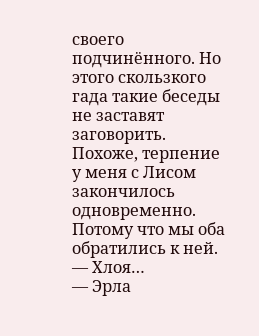своего подчинённого. Но этого скользкого гада такие беседы не заставят заговорить. Похоже, терпение у меня с Лисом закончилось одновременно. Потому что мы оба обратились к ней.
— Хлоя…
— Эрла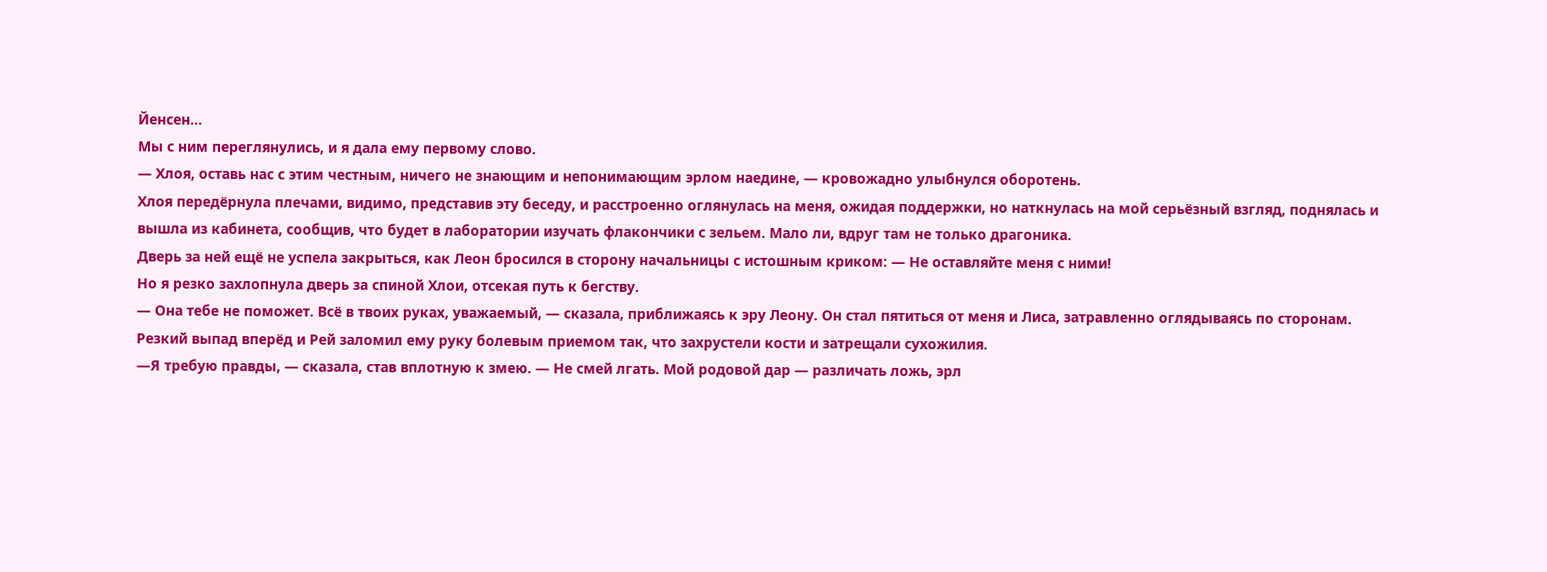Йенсен…
Мы с ним переглянулись, и я дала ему первому слово.
— Хлоя, оставь нас с этим честным, ничего не знающим и непонимающим эрлом наедине, — кровожадно улыбнулся оборотень.
Хлоя передёрнула плечами, видимо, представив эту беседу, и расстроенно оглянулась на меня, ожидая поддержки, но наткнулась на мой серьёзный взгляд, поднялась и вышла из кабинета, сообщив, что будет в лаборатории изучать флакончики с зельем. Мало ли, вдруг там не только драгоника.
Дверь за ней ещё не успела закрыться, как Леон бросился в сторону начальницы с истошным криком: — Не оставляйте меня с ними!
Но я резко захлопнула дверь за спиной Хлои, отсекая путь к бегству.
— Она тебе не поможет. Всё в твоих руках, уважаемый, — сказала, приближаясь к эру Леону. Он стал пятиться от меня и Лиса, затравленно оглядываясь по сторонам. Резкий выпад вперёд и Рей заломил ему руку болевым приемом так, что захрустели кости и затрещали сухожилия.
—Я требую правды, — сказала, став вплотную к змею. — Не смей лгать. Мой родовой дар — различать ложь, эрл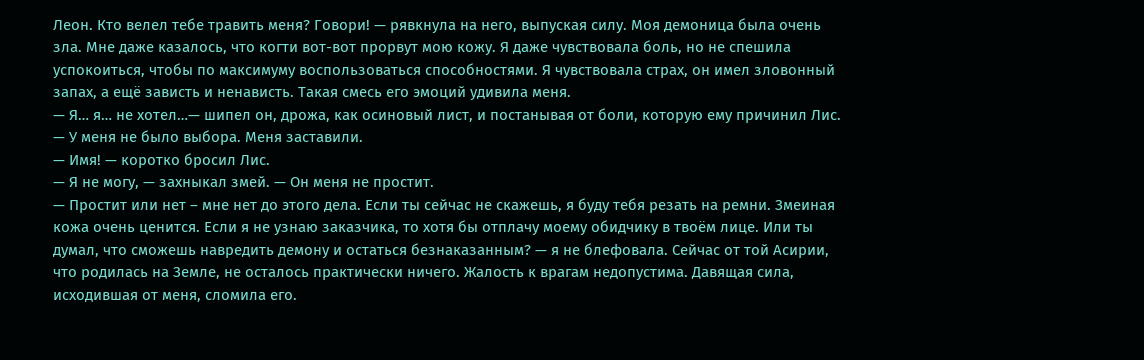Леон. Кто велел тебе травить меня? Говори! — рявкнула на него, выпуская силу. Моя демоница была очень зла. Мне даже казалось, что когти вот-вот прорвут мою кожу. Я даже чувствовала боль, но не спешила успокоиться, чтобы по максимуму воспользоваться способностями. Я чувствовала страх, он имел зловонный запах, а ещё зависть и ненависть. Такая смесь его эмоций удивила меня.
— Я… я… не хотел…— шипел он, дрожа, как осиновый лист, и постанывая от боли, которую ему причинил Лис. — У меня не было выбора. Меня заставили.
— Имя! — коротко бросил Лис.
— Я не могу, — захныкал змей. — Он меня не простит.
— Простит или нет – мне нет до этого дела. Если ты сейчас не скажешь, я буду тебя резать на ремни. Змеиная кожа очень ценится. Если я не узнаю заказчика, то хотя бы отплачу моему обидчику в твоём лице. Или ты думал, что сможешь навредить демону и остаться безнаказанным? — я не блефовала. Сейчас от той Асирии, что родилась на Земле, не осталось практически ничего. Жалость к врагам недопустима. Давящая сила, исходившая от меня, сломила его.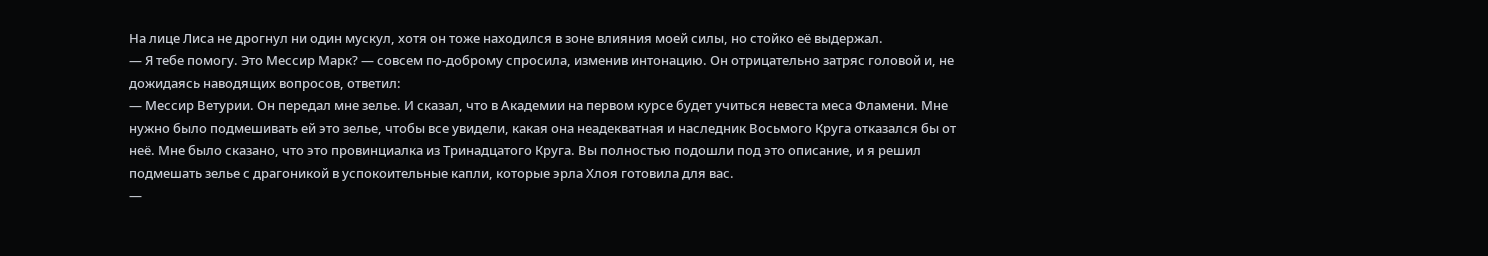На лице Лиса не дрогнул ни один мускул, хотя он тоже находился в зоне влияния моей силы, но стойко её выдержал.
— Я тебе помогу. Это Мессир Марк? — совсем по-доброму спросила, изменив интонацию. Он отрицательно затряс головой и, не дожидаясь наводящих вопросов, ответил:
— Мессир Ветурии. Он передал мне зелье. И сказал, что в Академии на первом курсе будет учиться невеста меса Фламени. Мне нужно было подмешивать ей это зелье, чтобы все увидели, какая она неадекватная и наследник Восьмого Круга отказался бы от неё. Мне было сказано, что это провинциалка из Тринадцатого Круга. Вы полностью подошли под это описание, и я решил подмешать зелье с драгоникой в успокоительные капли, которые эрла Хлоя готовила для вас.
—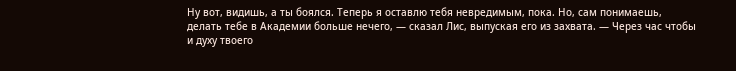Ну вот, видишь, а ты боялся. Теперь я оставлю тебя невредимым, пока. Но, сам понимаешь, делать тебе в Академии больше нечего, — сказал Лис, выпуская его из захвата. — Через час чтобы и духу твоего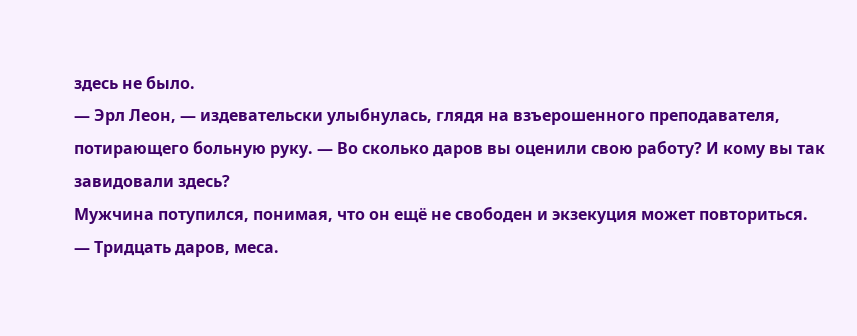здесь не было.
— Эрл Леон, — издевательски улыбнулась, глядя на взъерошенного преподавателя, потирающего больную руку. — Во сколько даров вы оценили свою работу? И кому вы так завидовали здесь?
Мужчина потупился, понимая, что он ещё не свободен и экзекуция может повториться.
— Тридцать даров, меса.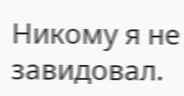Никому я не завидовал.